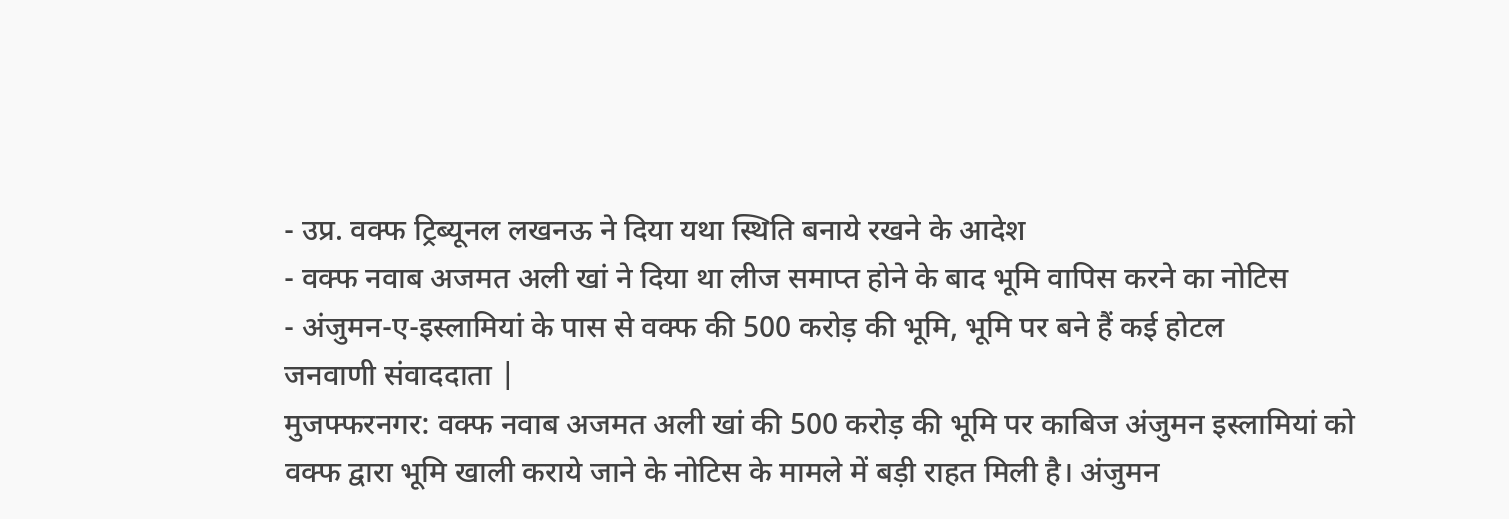- उप्र. वक्फ ट्रिब्यूनल लखनऊ ने दिया यथा स्थिति बनाये रखने के आदेश
- वक्फ नवाब अजमत अली खां ने दिया था लीज समाप्त होने के बाद भूमि वापिस करने का नोटिस
- अंजुमन-ए-इस्लामियां के पास से वक्फ की 500 करोड़ की भूमि, भूमि पर बने हैं कई होटल
जनवाणी संवाददाता |
मुजफ्फरनगर: वक्फ नवाब अजमत अली खां की 500 करोड़ की भूमि पर काबिज अंजुमन इस्लामियां को वक्फ द्वारा भूमि खाली कराये जाने के नोटिस के मामले में बड़ी राहत मिली है। अंजुमन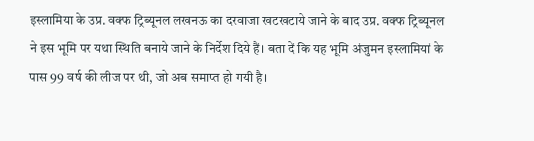इस्लामिया के उप्र. वक्फ ट्रिब्यूनल लखनऊ का दरवाजा खटखटाये जाने के बाद उप्र. वक्फ ट्रिब्यूनल ने इस भूमि पर यथा स्थिति बनाये जाने के निर्देश दिये हैं। बता दें कि यह भूमि अंजुमन इस्लामियां के पास 99 वर्ष की लीज पर थी, जो अब समाप्त हो गयी है।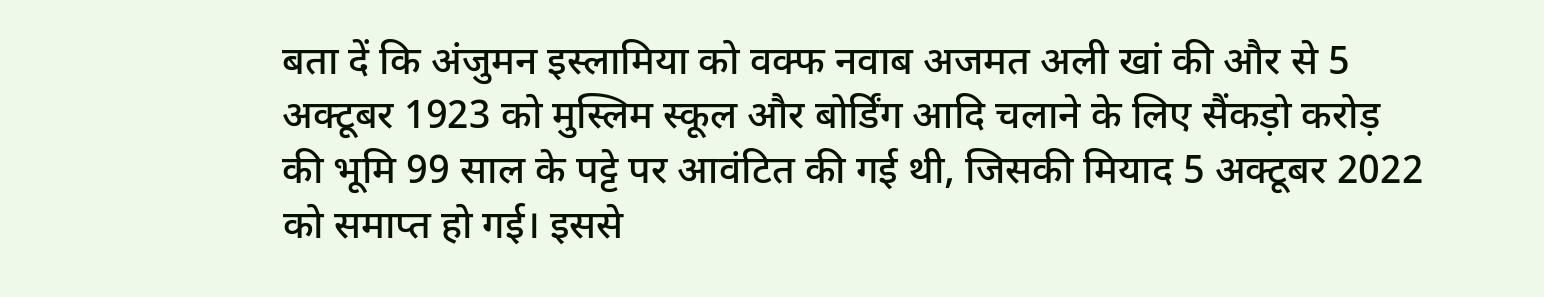बता दें कि अंजुमन इस्लामिया को वक्फ नवाब अजमत अली खां की और से 5 अक्टूबर 1923 को मुस्लिम स्कूल और बोर्डिंग आदि चलाने के लिए सैंकड़ो करोड़ की भूमि 99 साल के पट्टे पर आवंटित की गई थी, जिसकी मियाद 5 अक्टूबर 2022 को समाप्त हो गई। इससे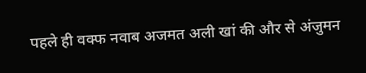पहले ही वक्फ नवाब अजमत अली खां की और से अंजुमन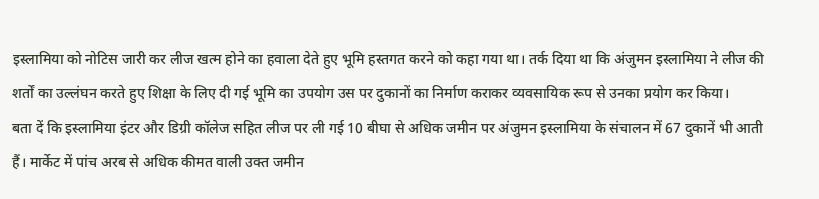इस्लामिया को नोटिस जारी कर लीज खत्म होने का हवाला देते हुए भूमि हस्तगत करने को कहा गया था। तर्क दिया था कि अंजुमन इस्लामिया ने लीज की शर्तों का उल्लंघन करते हुए शिक्षा के लिए दी गई भूमि का उपयोग उस पर दुकानों का निर्माण कराकर व्यवसायिक रूप से उनका प्रयोग कर किया।
बता दें कि इस्लामिया इंटर और डिग्री कॉलेज सहित लीज पर ली गई 10 बीघा से अधिक जमीन पर अंजुमन इस्लामिया के संचालन में 67 दुकानें भी आती हैं। मार्केट में पांच अरब से अधिक कीमत वाली उक्त जमीन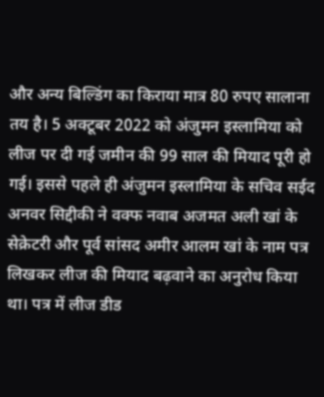और अन्य बिल्डिंग का किराया मात्र 80 रुपए सालाना तय है। 5 अक्टूबर 2022 को अंजुमन इस्लामिया को लीज पर दी गई जमीन की 99 साल की मियाद पूरी हो गई। इससे पहले ही अंजुमन इस्लामिया के सचिव सईद अनवर सिद्दीकी ने वक्फ नवाब अजमत अली खां के सेक्रेटरी और पूर्व सांसद अमीर आलम खां के नाम पत्र लिखकर लीज की मियाद बढ़वाने का अनुरोध किया था। पत्र में लीज डीड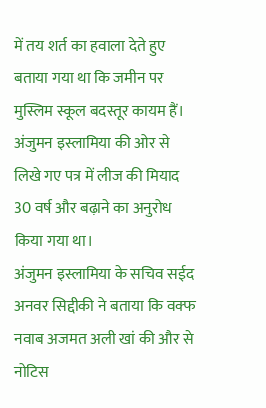में तय शर्त का हवाला देते हुए बताया गया था कि जमीन पर मुस्लिम स्कूल बदस्तूर कायम हैं। अंजुमन इस्लामिया की ओर से लिखे गए पत्र में लीज की मियाद 30 वर्ष और बढ़ाने का अनुरोध किया गया था।
अंजुमन इस्लामिया के सचिव सईद अनवर सिद्दीकी ने बताया कि वक्फ नवाब अजमत अली खां की और से नोटिस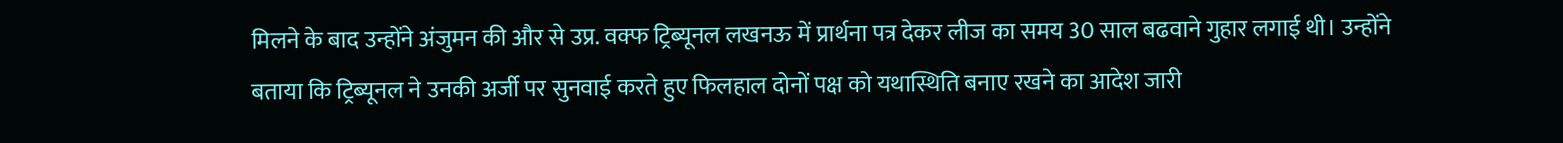मिलने के बाद उन्होंने अंजुमन की और से उप्र. वक्फ ट्रिब्यूनल लखनऊ में प्रार्थना पत्र देकर लीज का समय 30 साल बढवाने गुहार लगाई थी। उन्होंने बताया कि ट्रिब्यूनल ने उनकी अर्जी पर सुनवाई करते हुए फिलहाल दोनों पक्ष को यथास्थिति बनाए रखने का आदेश जारी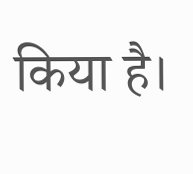किया है।